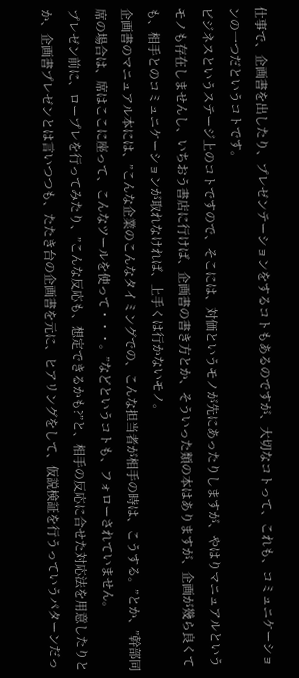仕事で、企画書を出したり、プレゼンテーションをするコトもあるのですが、大切なコトって、これも、コミュニケーションの一つだというコトです。
ビジネスというステージ上のコトですので、そこには、対価というモノが先にあったりしますが、やはりマニュアルというモノも存在しませんし、いちおう書店に行けば、企画書の書き方とか、そういった類の本はありますが、企画が幾ら良くても、相手とのコミュニケーションが取れなければ、上手くは行かないモノ。
企画書のマニュアル本には、”こんな企業のこんなタイミングでの、こんな担当者が相手の時は、こうする。”とか、”幹部同席の場合は、席はここに座って、こんなツールを使って・・・。”などというコトも、フォローされていません。
プレゼン前に、ロープレを行ってみたり、”こんな反応も、想定できるかも?”と、相手の反応に合せた対応法を用意したりとか、企画書プレゼンとは言いつつも、たたき台の企画書を元に、ヒアリングをして、仮説検証を行うっていうパターンだっ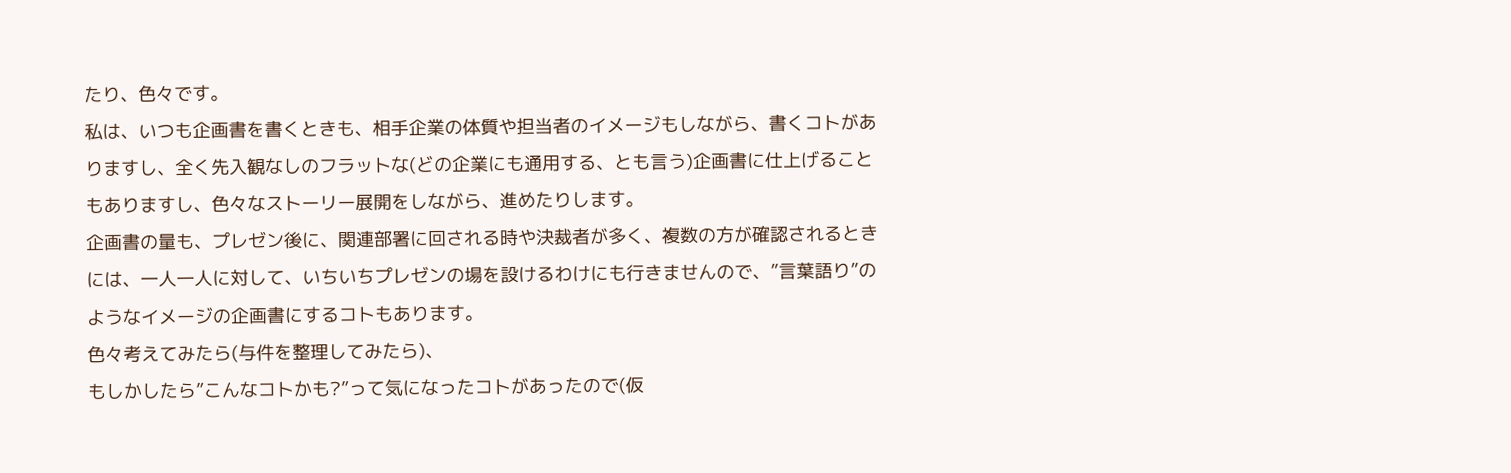たり、色々です。
私は、いつも企画書を書くときも、相手企業の体質や担当者のイメージもしながら、書くコトがありますし、全く先入観なしのフラットな(どの企業にも通用する、とも言う)企画書に仕上げることもありますし、色々なストーリー展開をしながら、進めたりします。
企画書の量も、プレゼン後に、関連部署に回される時や決裁者が多く、複数の方が確認されるときには、一人一人に対して、いちいちプレゼンの場を設けるわけにも行きませんので、”言葉語り”のようなイメージの企画書にするコトもあります。
色々考えてみたら(与件を整理してみたら)、
もしかしたら”こんなコトかも?”って気になったコトがあったので(仮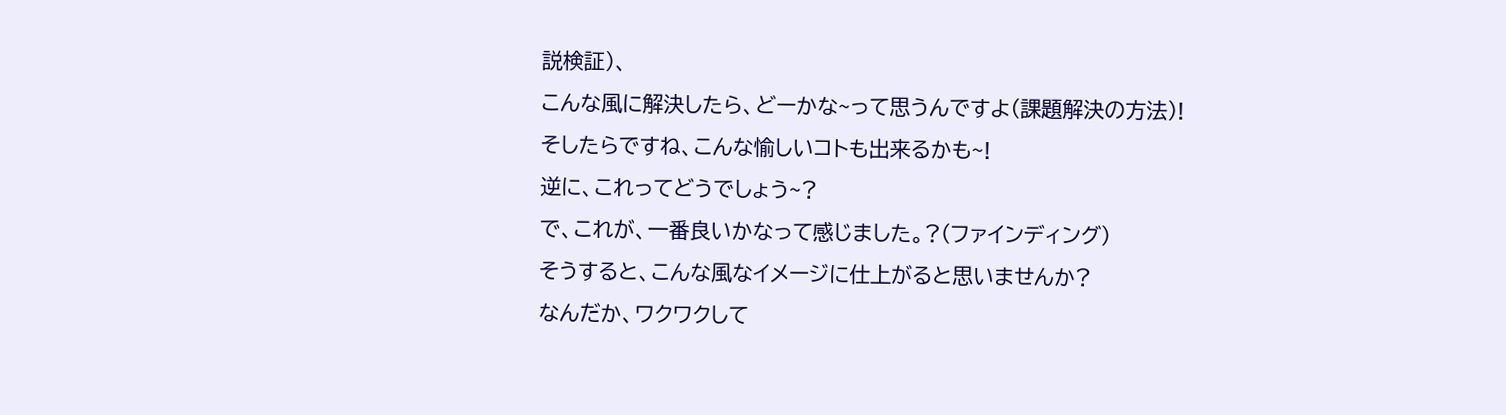説検証)、
こんな風に解決したら、どーかな~って思うんですよ(課題解決の方法)!
そしたらですね、こんな愉しいコトも出来るかも~!
逆に、これってどうでしょう~?
で、これが、一番良いかなって感じました。?(ファインディング)
そうすると、こんな風なイメージに仕上がると思いませんか?
なんだか、ワクワクして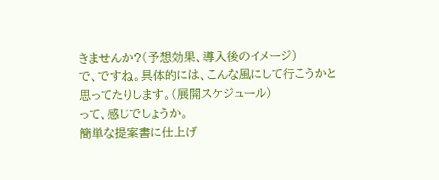きませんか?(予想効果、導入後のイメージ)
で、ですね。具体的には、こんな風にして行こうかと思ってたりします。(展開スケジュール)
って、感じでしょうか。
簡単な提案書に仕上げ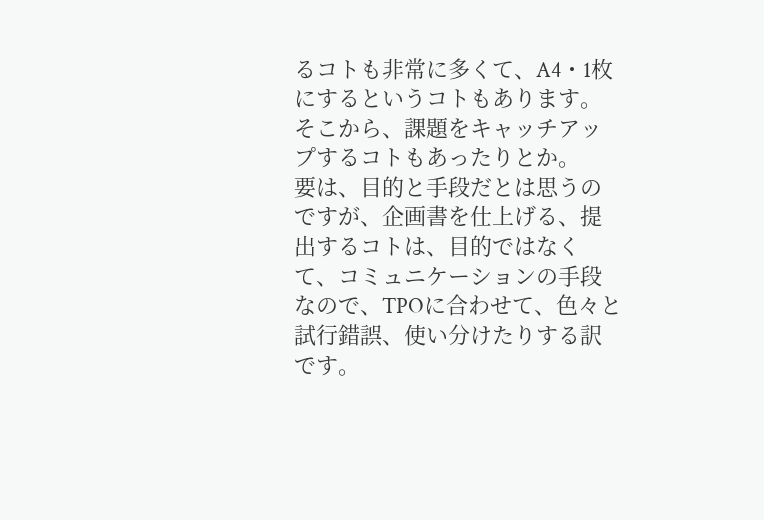るコトも非常に多くて、A4・1枚にするというコトもあります。
そこから、課題をキャッチアップするコトもあったりとか。
要は、目的と手段だとは思うのですが、企画書を仕上げる、提出するコトは、目的ではなくて、コミュニケーションの手段なので、TPOに合わせて、色々と試行錯誤、使い分けたりする訳です。